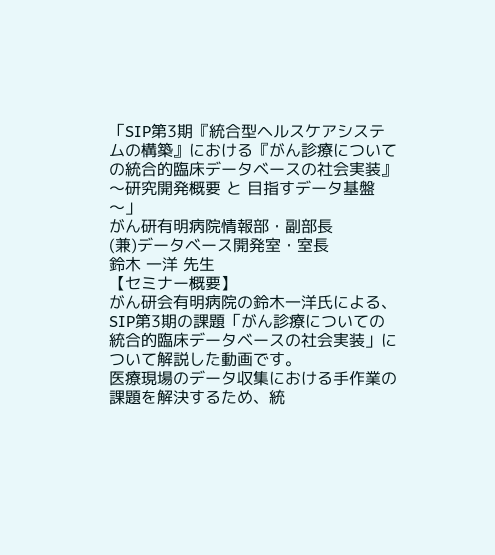「SIP第3期『統合型ヘルスケアシステムの構築』における『がん診療についての統合的臨床データベースの社会実装』〜研究開発概要 と 目指すデータ基盤〜」
がん研有明病院情報部・副部長
(兼)データベース開発室・室長
鈴木 一洋 先生
【セミナー概要】
がん研会有明病院の鈴木一洋氏による、SIP第3期の課題「がん診療についての統合的臨床データベースの社会実装」について解説した動画です。
医療現場のデータ収集における手作業の課題を解決するため、統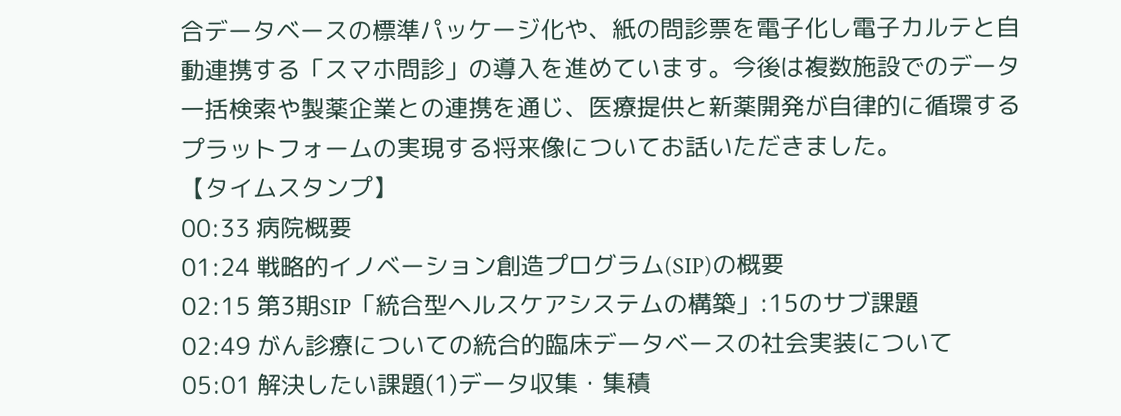合データベースの標準パッケージ化や、紙の問診票を電子化し電子カルテと自動連携する「スマホ問診」の導入を進めています。今後は複数施設でのデータ一括検索や製薬企業との連携を通じ、医療提供と新薬開発が自律的に循環するプラットフォームの実現する将来像についてお話いただきました。
【タイムスタンプ】
00:33 病院概要
01:24 戦略的イノベーション創造プログラム(SIP)の概要
02:15 第3期SIP「統合型ヘルスケアシステムの構築」:15のサブ課題
02:49 がん診療についての統合的臨床データベースの社会実装について
05:01 解決したい課題(1)データ収集・集積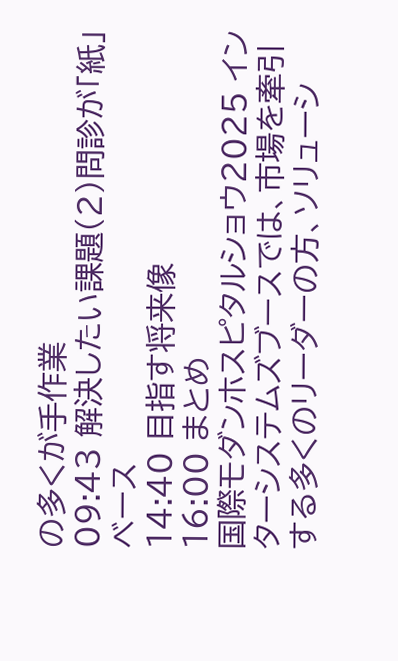の多くが手作業
09:43 解決したい課題(2)問診が「紙」ベース
14:40 目指す将来像
16:00 まとめ
国際モダンホスピタルショウ2025 インターシステムズブースでは、市場を牽引する多くのリーダーの方、ソリューシ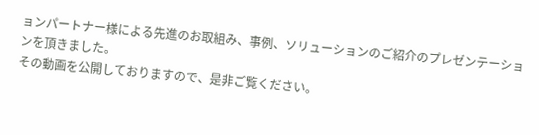ョンパートナー様による先進のお取組み、事例、ソリューションのご紹介のプレゼンテーションを頂きました。
その動画を公開しておりますので、是非ご覧ください。